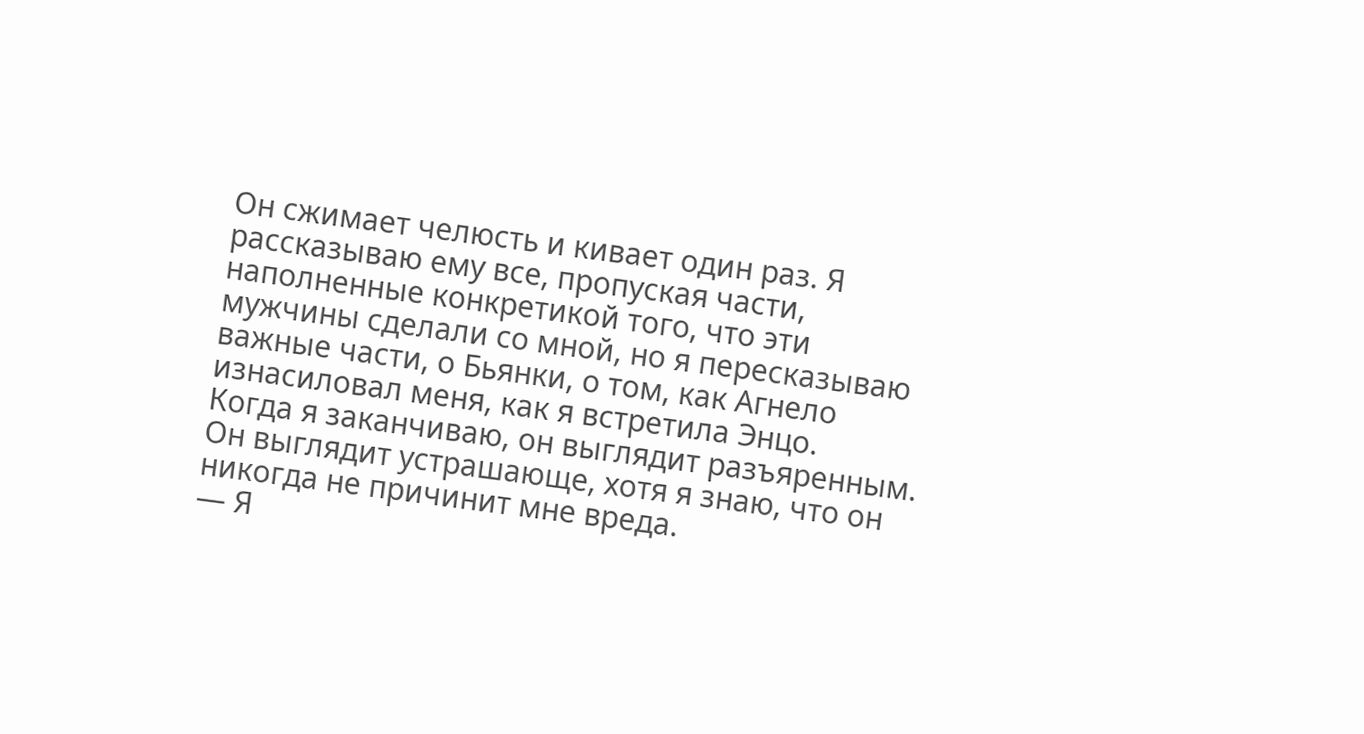Он сжимает челюсть и кивает один раз. Я рассказываю ему все, пропуская части, наполненные конкретикой того, что эти мужчины сделали со мной, но я пересказываю важные части, о Бьянки, о том, как Агнело изнасиловал меня, как я встретила Энцо.
Когда я заканчиваю, он выглядит разъяренным. Он выглядит устрашающе, хотя я знаю, что он никогда не причинит мне вреда.
— Я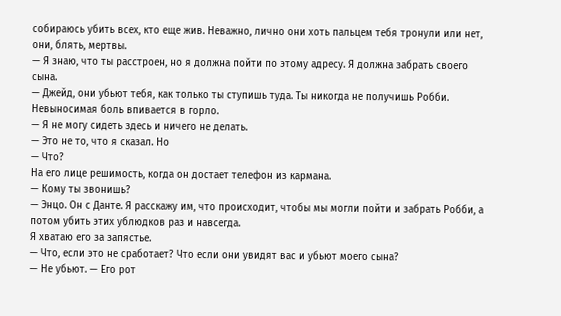собираюсь убить всех, кто еще жив. Неважно, лично они хоть пальцем тебя тронули или нет, они, блять, мертвы.
— Я знаю, что ты расстроен, но я должна пойти по этому адресу. Я должна забрать своего сына.
— Джейд, они убьют тебя, как только ты ступишь туда. Ты никогда не получишь Робби.
Невыносимая боль впивается в горло.
— Я не могу сидеть здесь и ничего не делать.
— Это не то, что я сказал. Но
— Что?
На его лице решимость, когда он достает телефон из кармана.
— Кому ты звонишь?
— Энцо. Он с Данте. Я расскажу им, что происходит, чтобы мы могли пойти и забрать Робби, а потом убить этих ублюдков раз и навсегда.
Я хватаю его за запястье.
— Что, если это не сработает? Что если они увидят вас и убьют моего сына?
— Не убьют. — Его рот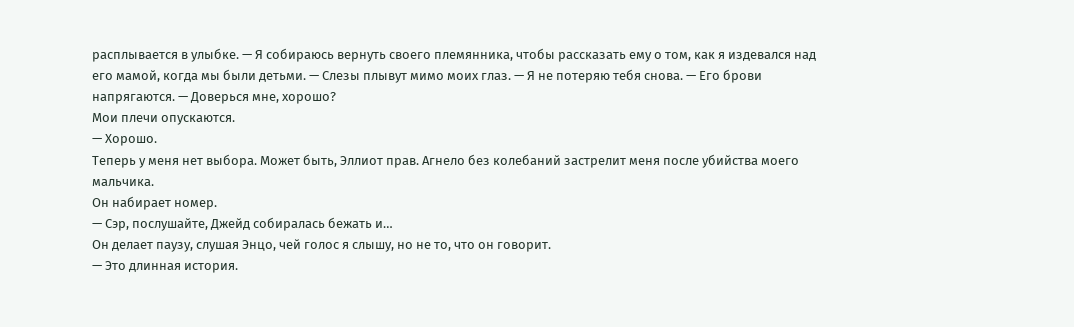расплывается в улыбке. — Я собираюсь вернуть своего племянника, чтобы рассказать ему о том, как я издевался над его мамой, когда мы были детьми. — Слезы плывут мимо моих глаз. — Я не потеряю тебя снова. — Его брови напрягаются. — Доверься мне, хорошо?
Мои плечи опускаются.
— Хорошо.
Теперь у меня нет выбора. Может быть, Эллиот прав. Агнело без колебаний застрелит меня после убийства моего мальчика.
Он набирает номер.
— Сэр, послушайте, Джейд собиралась бежать и…
Он делает паузу, слушая Энцо, чей голос я слышу, но не то, что он говорит.
— Это длинная история.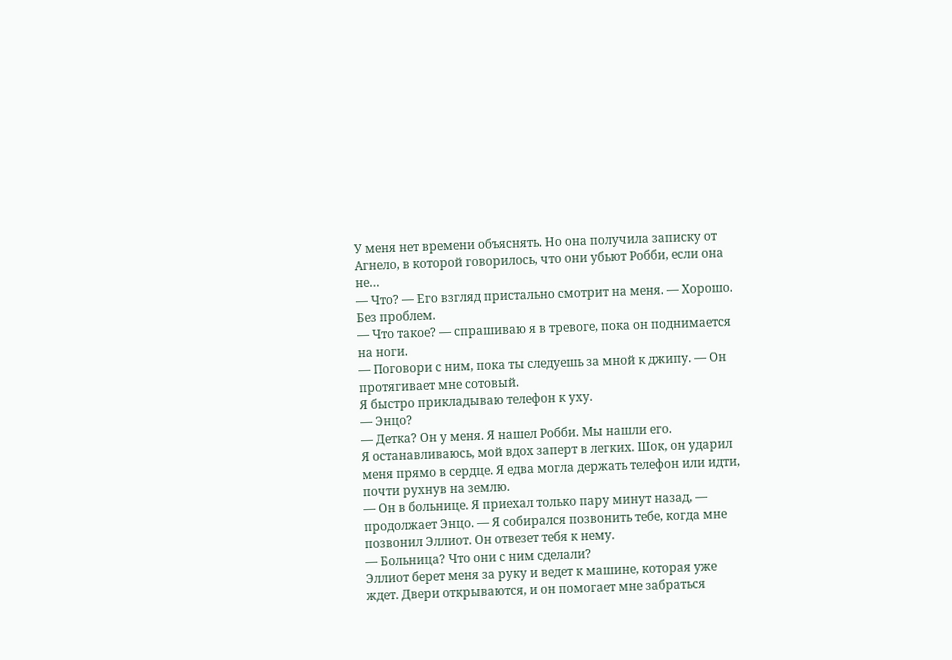У меня нет времени объяснять. Но она получила записку от Агнело, в которой говорилось, что они убьют Робби, если она не…
— Что? — Его взгляд пристально смотрит на меня. — Хорошо. Без проблем.
— Что такое? — спрашиваю я в тревоге, пока он поднимается на ноги.
— Поговори с ним, пока ты следуешь за мной к джипу. — Он протягивает мне сотовый.
Я быстро прикладываю телефон к уху.
— Энцо?
— Детка? Он у меня. Я нашел Робби. Мы нашли его.
Я останавливаюсь, мой вдох заперт в легких. Шок, он ударил меня прямо в сердце. Я едва могла держать телефон или идти, почти рухнув на землю.
— Он в больнице. Я приехал только пару минут назад, — продолжает Энцо. — Я собирался позвонить тебе, когда мне позвонил Эллиот. Он отвезет тебя к нему.
— Больница? Что они с ним сделали?
Эллиот берет меня за руку и ведет к машине, которая уже ждет. Двери открываются, и он помогает мне забраться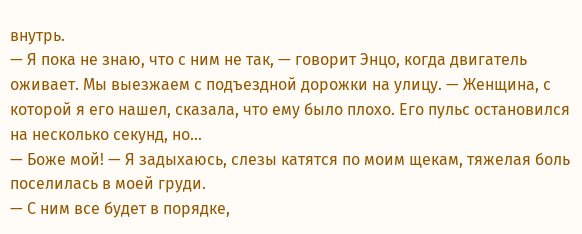внутрь.
— Я пока не знаю, что с ним не так, — говорит Энцо, когда двигатель оживает. Мы выезжаем с подъездной дорожки на улицу. — Женщина, с которой я его нашел, сказала, что ему было плохо. Его пульс остановился на несколько секунд, но…
— Боже мой! — Я задыхаюсь, слезы катятся по моим щекам, тяжелая боль поселилась в моей груди.
— С ним все будет в порядке,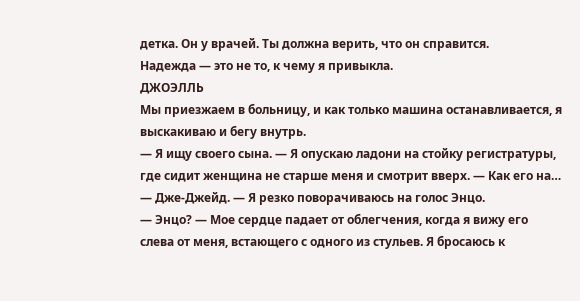детка. Он у врачей. Ты должна верить, что он справится.
Надежда — это не то, к чему я привыкла.
ДЖОЭЛЛЬ
Мы приезжаем в больницу, и как только машина останавливается, я выскакиваю и бегу внутрь.
— Я ищу своего сына. — Я опускаю ладони на стойку регистратуры, где сидит женщина не старше меня и смотрит вверх. — Как его на…
— Дже-Джейд. — Я резко поворачиваюсь на голос Энцо.
— Энцо? — Мое сердце падает от облегчения, когда я вижу его слева от меня, встающего с одного из стульев. Я бросаюсь к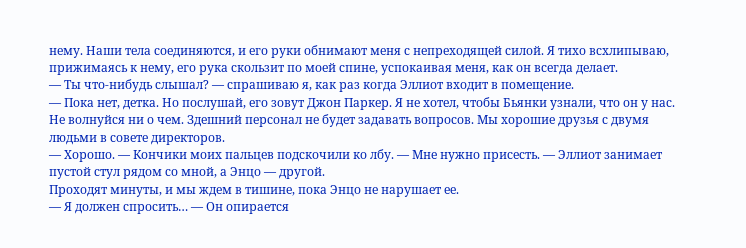нему. Наши тела соединяются, и его руки обнимают меня с непреходящей силой. Я тихо всхлипываю, прижимаясь к нему, его рука скользит по моей спине, успокаивая меня, как он всегда делает.
— Ты что-нибудь слышал? — спрашиваю я, как раз когда Эллиот входит в помещение.
— Пока нет, детка. Но послушай, его зовут Джон Паркер. Я не хотел, чтобы Бьянки узнали, что он у нас. Не волнуйся ни о чем. Здешний персонал не будет задавать вопросов. Мы хорошие друзья с двумя людьми в совете директоров.
— Хорошо. — Кончики моих пальцев подскочили ко лбу. — Мне нужно присесть. — Эллиот занимает пустой стул рядом со мной, а Энцо — другой.
Проходят минуты, и мы ждем в тишине, пока Энцо не нарушает ее.
— Я должен спросить… — Он опирается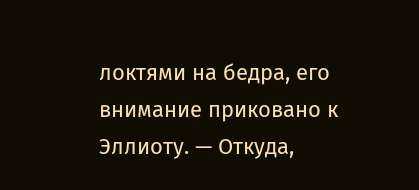локтями на бедра, его внимание приковано к Эллиоту. — Откуда,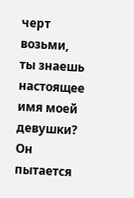черт возьми, ты знаешь настоящее имя моей девушки?
Он пытается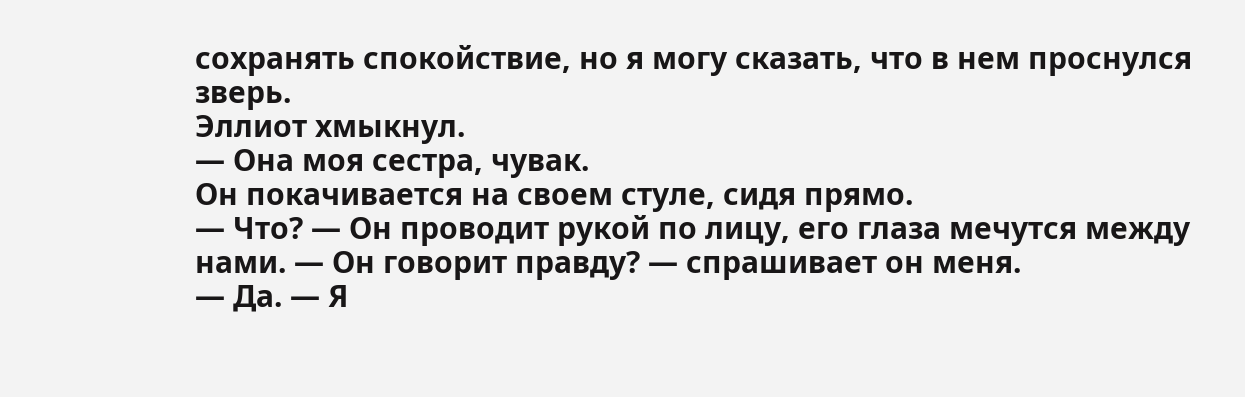сохранять спокойствие, но я могу сказать, что в нем проснулся зверь.
Эллиот хмыкнул.
— Она моя сестра, чувак.
Он покачивается на своем стуле, сидя прямо.
— Что? — Он проводит рукой по лицу, его глаза мечутся между нами. — Он говорит правду? — спрашивает он меня.
— Да. — Я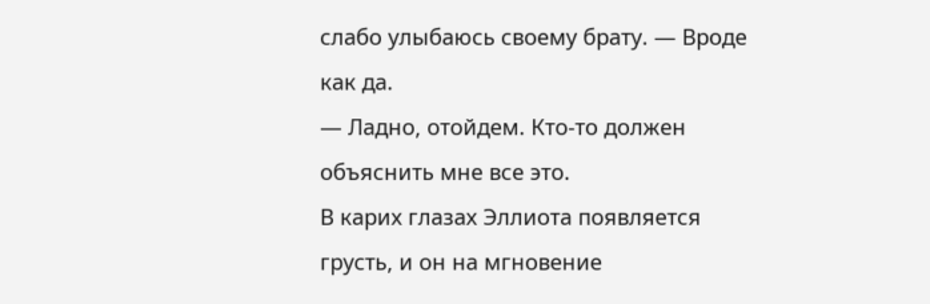слабо улыбаюсь своему брату. — Вроде как да.
— Ладно, отойдем. Кто-то должен объяснить мне все это.
В карих глазах Эллиота появляется грусть, и он на мгновение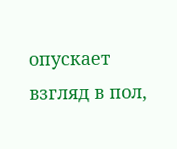опускает взгляд в пол,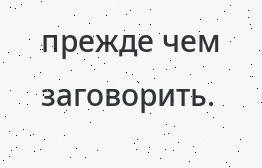прежде чем заговорить.